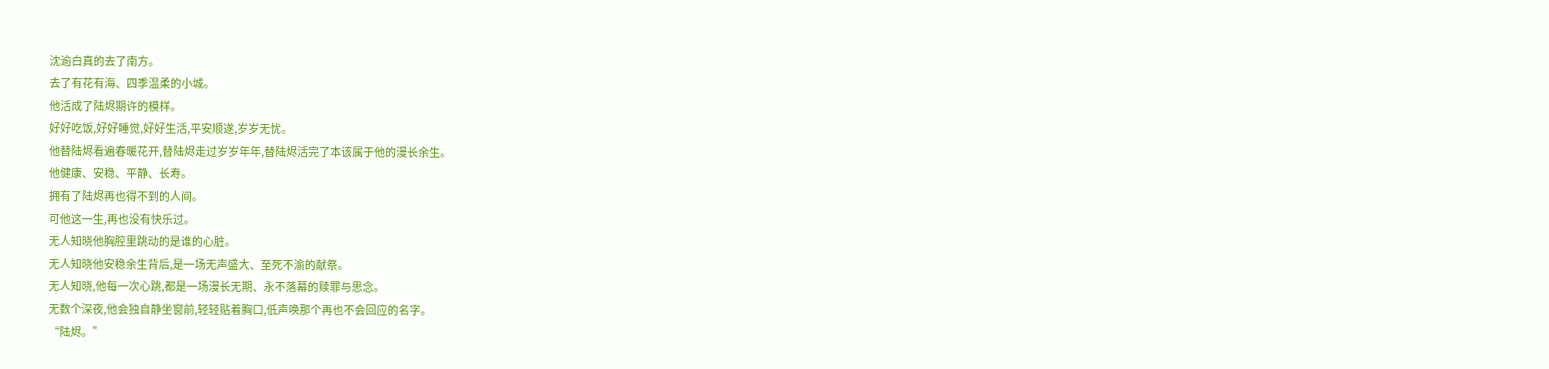沈逾白真的去了南方。
去了有花有海、四季温柔的小城。
他活成了陆烬期许的模样。
好好吃饭,好好睡觉,好好生活,平安顺遂,岁岁无忧。
他替陆烬看遍春暖花开,替陆烬走过岁岁年年,替陆烬活完了本该属于他的漫长余生。
他健康、安稳、平静、长寿。
拥有了陆烬再也得不到的人间。
可他这一生,再也没有快乐过。
无人知晓他胸腔里跳动的是谁的心脏。
无人知晓他安稳余生背后,是一场无声盛大、至死不渝的献祭。
无人知晓,他每一次心跳,都是一场漫长无期、永不落幕的赎罪与思念。
无数个深夜,他会独自静坐窗前,轻轻贴着胸口,低声唤那个再也不会回应的名字。
“陆烬。”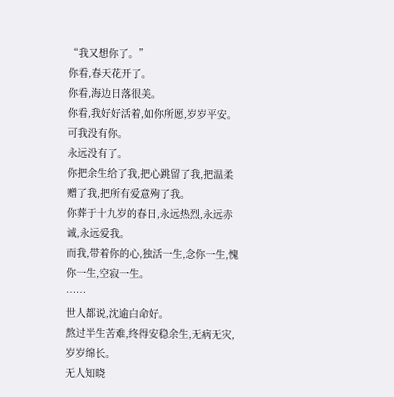“我又想你了。”
你看,春天花开了。
你看,海边日落很美。
你看,我好好活着,如你所愿,岁岁平安。
可我没有你。
永远没有了。
你把余生给了我,把心跳留了我,把温柔赠了我,把所有爱意殉了我。
你葬于十九岁的春日,永远热烈,永远赤诚,永远爱我。
而我,带着你的心,独活一生,念你一生,愧你一生,空寂一生。
……
世人都说,沈逾白命好。
熬过半生苦难,终得安稳余生,无病无灾,岁岁绵长。
无人知晓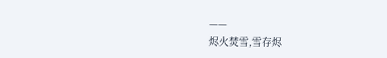——
烬火焚雪,雪存烬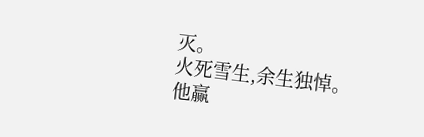灭。
火死雪生,余生独悼。
他赢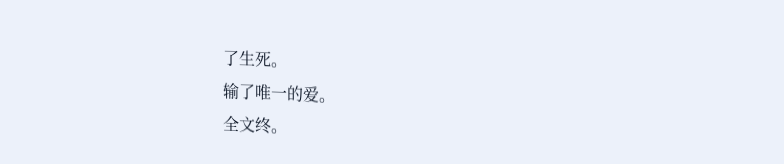了生死。
输了唯一的爱。
全文终。